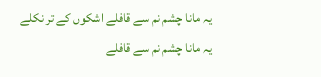یہ مانا چشم نم سے قافلے اشکوں کے تر نکلے
یہ مانا چشم نم سے قافلے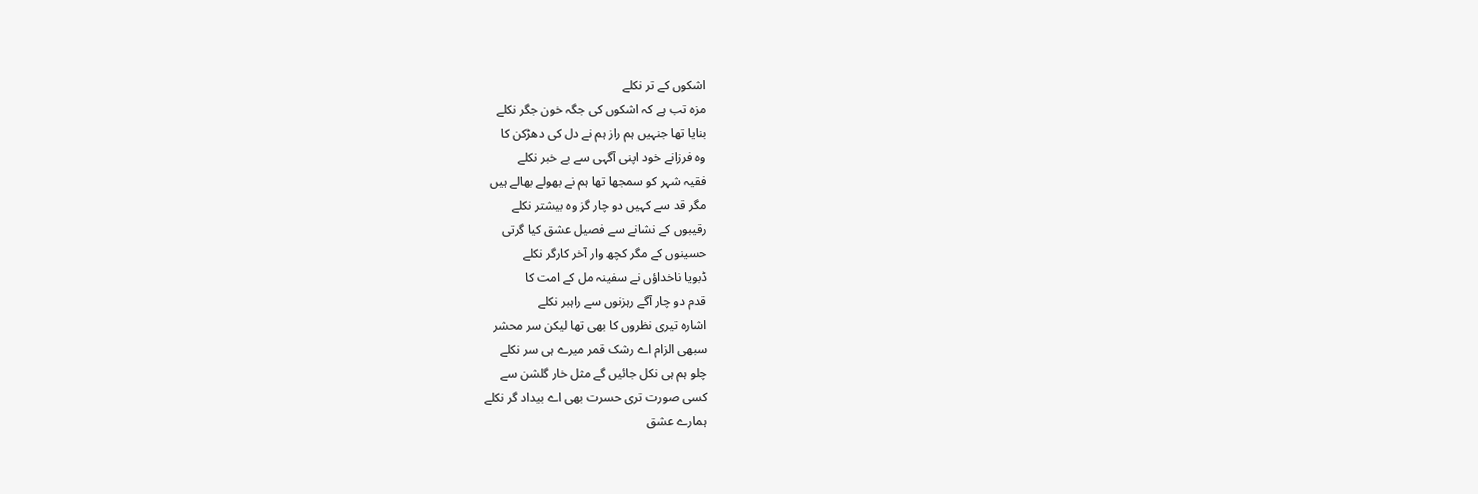اشکوں کے تر نکلے
مزہ تب ہے کہ اشکوں کی جگہ خون جگر نکلے
بنایا تھا جنہیں ہم راز ہم نے دل کی دھڑکن کا
وہ فرزانے خود اپنی آگہی سے بے خبر نکلے
فقیہ شہر کو سمجھا تھا ہم نے بھولے بھالے ہیں
مگر قد سے کہیں دو چار گز وہ بیشتر نکلے
رقیبوں کے نشانے سے فصیل عشق کیا گرتی
حسینوں کے مگر کچھ وار آخر کارگر نکلے
ڈبویا ناخداؤں نے سفینہ مل کے امت کا
قدم دو چار آگے رہزنوں سے راہبر نکلے
اشارہ تیری نظروں کا بھی تھا لیکن سر محشر
سبھی الزام اے رشک قمر میرے ہی سر نکلے
چلو ہم ہی نکل جائیں گے مثل خار گلشن سے
کسی صورت تری حسرت بھی اے بیداد گر نکلے
ہمارے عشق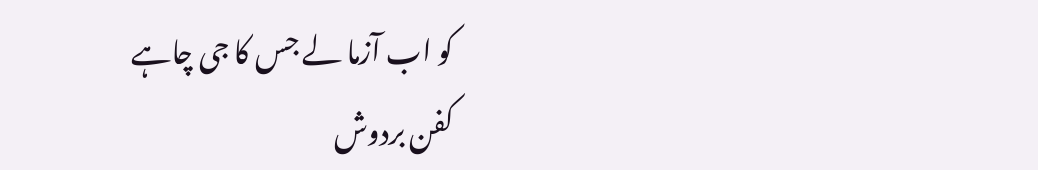کو اب آزما لے جس کا جی چاہے
کفن بردوش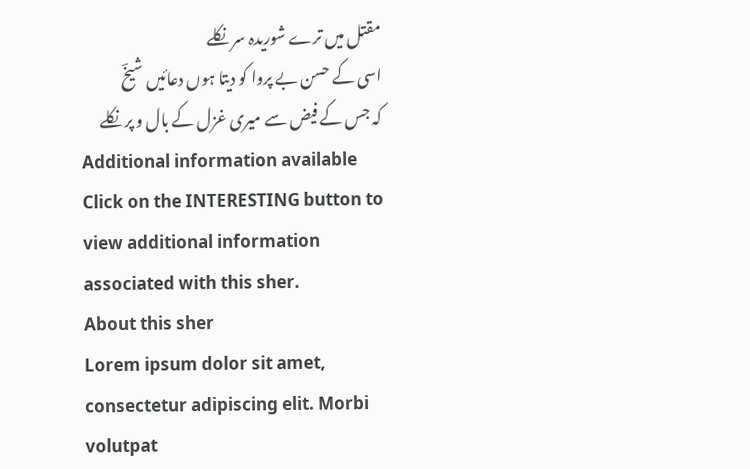مقتل میں ترے شوریدہ سر نکلے
اسی کے حسن بے پروا کو دیتا ہوں دعائیں شیخؔ
کہ جس کے فیض سے میری غزل کے بال و پر نکلے
Additional information available
Click on the INTERESTING button to view additional information associated with this sher.
About this sher
Lorem ipsum dolor sit amet, consectetur adipiscing elit. Morbi volutpat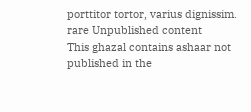porttitor tortor, varius dignissim.
rare Unpublished content
This ghazal contains ashaar not published in the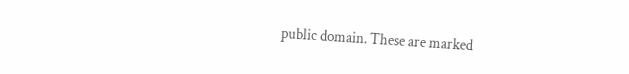public domain. These are marked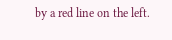by a red line on the left.